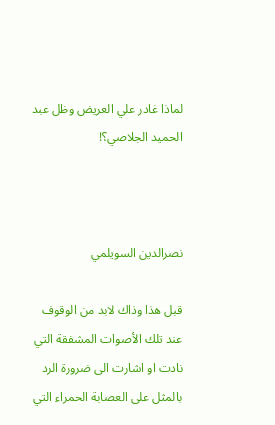لماذا غادر علي العريض وظل عبد الحميد الجلاصي؟!



نصرالدين السويلمي

قبل هذا وذاك لابد من الوقوف عند تلك الأصوات المشفقة التي نادت او اشارت الى ضرورة الرد بالمثل على العصابة الحمراء التي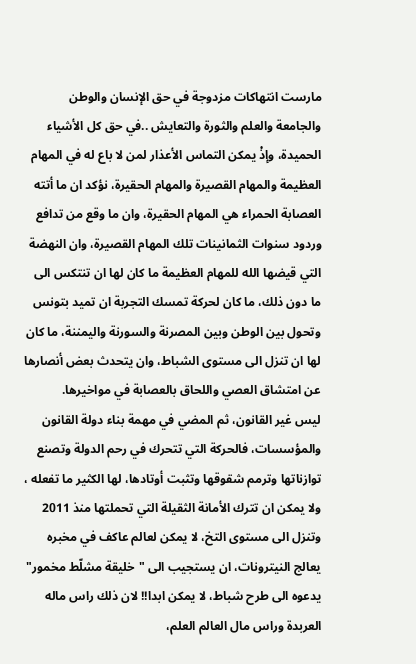مارست انتهاكات مزدوجة في حق الإنسان والوطن والجامعة والعلم والثورة والتعايش ..في حق كل الأشياء الحميدة، وإذْ يمكن التماس الأعذار لمن لا باع له في المهام العظيمة والمهام القصيرة والمهام الحقيرة، نؤكد ان ما أتته العصابة الحمراء هي المهام الحقيرة، وان ما وقع من تدافع وردود سنوات الثمانينات تلك المهام القصيرة، وان النهضة التي قيضها الله للمهام العظيمة ما كان لها ان تنتكس الى ما دون ذلك، ما كان لحركة تمسك التجربة ان تميد بتونس وتحول بين الوطن وبين المصرنة والسورنة واليمننة، ما كان لها ان تنزل الى مستوى الشباط، وان يتحدث بعض أنصارها عن امتشاق العصي واللحاق بالعصابة في مواخيرها.
ليس غير القانون، ثم المضي في مهمة بناء دولة القانون والمؤسسات، فالحركة التي تتحرك في رحم الدولة وتصنع توازناتها وترمم شقوقها وتثبت أوتادها، لها الكثير ما تفعله ، ولا يمكن ان تترك الأمانة الثقيلة التي تحملتها منذ 2011 وتنزل الى مستوى التخ، لا يمكن لعالم عاكف في مخبره يعالج النيترونات، ان يستجيب الى "خليقة مشلّط مخمور" يدعوه الى طرح شباط، لا يمكن ابدا!! لان ذلك راس ماله العربدة وراس مال العالم العلم،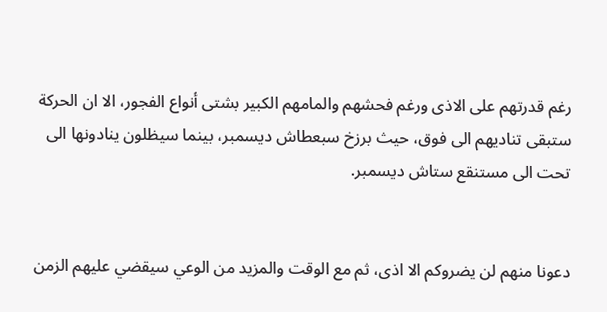رغم قدرتهم على الاذى ورغم فحشهم والمامهم الكبير بشتى أنواع الفجور، الا ان الحركة ستبقى تناديهم الى فوق، حيث برزخ سبعطاش ديسمبر، بينما سيظلون ينادونها الى تحت الى مستنقع ستاش ديسمبر.


دعونا منهم لن يضروكم الا اذى، ثم مع الوقت والمزيد من الوعي سيقضي عليهم الزمن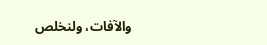والآفات، ولنخلص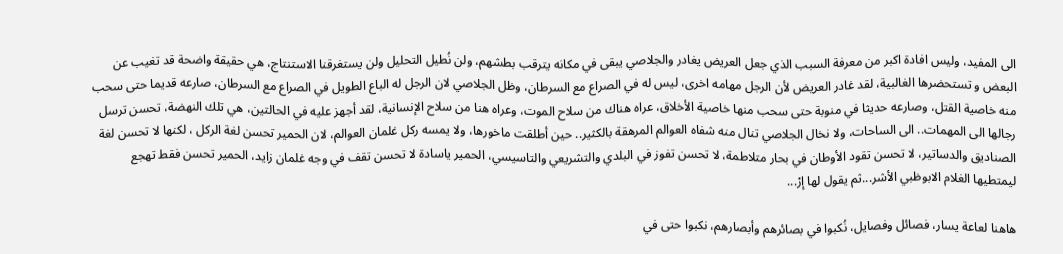الى المفيد، وليس افادة اكبر من معرفة السبب الذي جعل العريض يغادر والجلاصي يبقى في مكانه يترقب بطشهم، ولن نُطيل التحليل ولن يستغرقنا الاستنتاج، هي حقيقة واضحة قد تغيب عن البعض و تستحضرها الغالبية، لقد غادر العريض لأن الرجل مهامه اخرى، ليس له في الصراع مع السرطان، وظل الجلاصي لان الرجل له الباع الطويل في الصراع مع السرطان، صارعه قديما حتى سحب منه خاصية القتل، وصارعه حديثا في منوبة حتى سحب منها خاصية الأخلاق، عراه هناك من سلاح الموت، وعراه هنا من سلاح الإنسانية، لقد أجهز عليه في الحالتين، هي تلك النهضة، تحسن ترسل رجالها الى المهمات.. الى الساحات، ولا نخال الجلاصي تنال منه شفاه العوالم المرهقة بالكثير.. حين أطلقت ماخورها، ولا يمسه ركل غلمان العوالم، لان الحمير تحسن لغة الركل ، لكنها لا تحسن لغة الصناديق والدساتير، لا تحسن تقود الأوطان في بحار متلاطمة، لا تحسن تفوز في البلدي والتشريعي والتاسيسي، الحمير ياسادة لا تحسن تقف في وجه غلمان زايد، الحمير تحسن فقط تهجع ليمتطيها الغلام الابوظبي الأشر...ثم يقول لها إرْ...

هاهنا لعاعة يسار، فصائل وفصايل، نُكبوا في بصائرهم وأبصارهم، نكبوا حتى في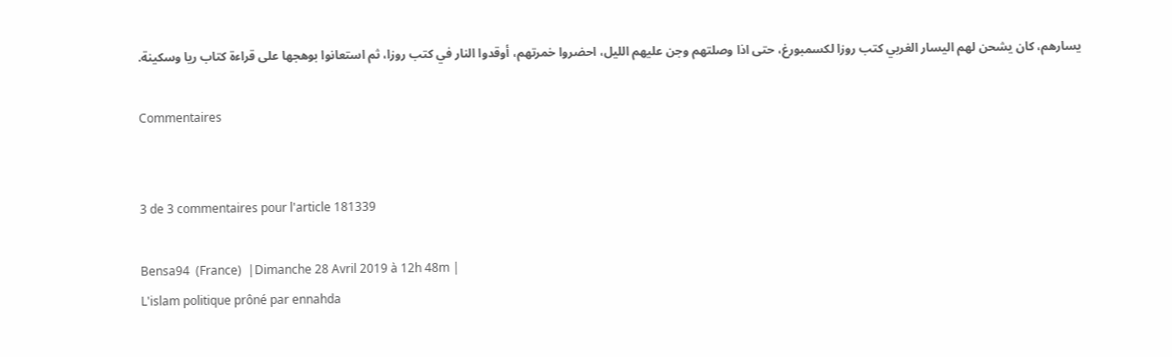يسارهم، كان يشحن لهم اليسار الغربي كتب روزا لكسمبورغ، حتى اذا وصلتهم وجن عليهم الليل، احضروا خمرتهم، أوقدوا النار في كتب روزا، ثم استعانوا بوهجها على قراءة كتاب ريا وسكينة.

Commentaires


3 de 3 commentaires pour l'article 181339

Bensa94  (France)  |Dimanche 28 Avril 2019 à 12h 48m |
L'islam politique prôné par ennahda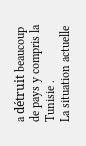a détruit beaucoup de pays y compris la Tunisie .
La situation actuelle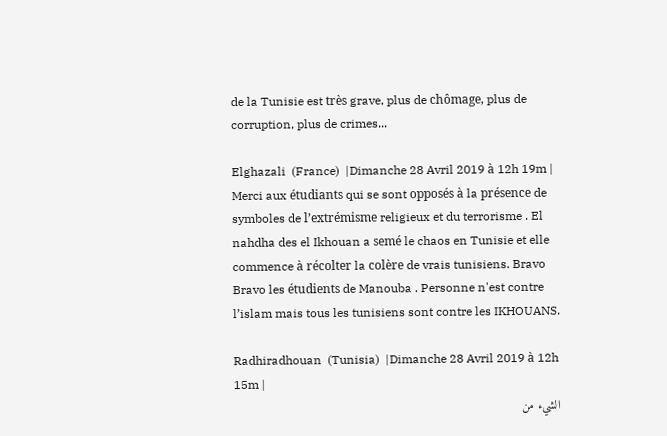de la Tunisie est très grave, plus de chômage, plus de corruption, plus de crimes...

Elghazali  (France)  |Dimanche 28 Avril 2019 à 12h 19m |
Merci aux étudiants qui se sont opposés à la présence de symboles de l’extrémisme religieux et du terrorisme . El nahdha des el Ikhouan a semé le chaos en Tunisie et elle commence à récolter la colère de vrais tunisiens. Bravo Bravo les étudients de Manouba . Personne n'est contre l’islam mais tous les tunisiens sont contre les IKHOUANS.

Radhiradhouan  (Tunisia)  |Dimanche 28 Avril 2019 à 12h 15m |
الشيء من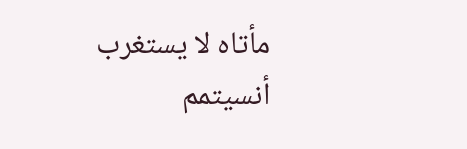مأتاه لا يستغرب
أنسيتمم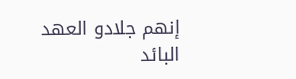إنهم جلادو العهد البائد